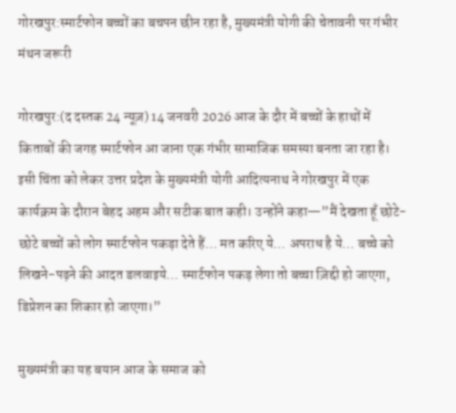गोरखपुर:स्मार्टफोन बच्चों का बचपन छीन रहा है, मुख्यमंत्री योगी की चेतावनी पर गंभीर मंथन जरूरी

गोरखपुर:(द दस्तक 24 न्यूज़) 14 जनवरी 2026 आज के दौर में बच्चों के हाथों में किताबों की जगह स्मार्टफोन आ जाना एक गंभीर सामाजिक समस्या बनता जा रहा है। इसी चिंता को लेकर उत्तर प्रदेश के मुख्यमंत्री योगी आदित्यनाथ ने गोरखपुर में एक कार्यक्रम के दौरान बेहद अहम और सटीक बात कही। उन्होंने कहा—”मैं देखता हूँ छोटे-छोटे बच्चों को लोग स्मार्टफोन पकड़ा देते हैं… मत करिए ये… अपराध है ये… बच्चे को लिखने-पढ़ने की आदत डलवाइये… स्मार्टफोन पकड़ लेगा तो बच्चा ज़िद्दी हो जाएगा, डिप्रेशन का शिकार हो जाएगा।”

मुख्यमंत्री का यह बयान आज के समाज को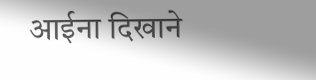आईना दिखाने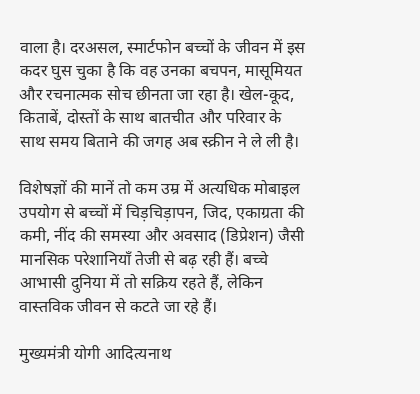वाला है। दरअसल, स्मार्टफोन बच्चों के जीवन में इस कदर घुस चुका है कि वह उनका बचपन, मासूमियत और रचनात्मक सोच छीनता जा रहा है। खेल-कूद, किताबें, दोस्तों के साथ बातचीत और परिवार के साथ समय बिताने की जगह अब स्क्रीन ने ले ली है।

विशेषज्ञों की मानें तो कम उम्र में अत्यधिक मोबाइल उपयोग से बच्चों में चिड़चिड़ापन, जिद, एकाग्रता की कमी, नींद की समस्या और अवसाद (डिप्रेशन) जैसी मानसिक परेशानियाँ तेजी से बढ़ रही हैं। बच्चे आभासी दुनिया में तो सक्रिय रहते हैं, लेकिन वास्तविक जीवन से कटते जा रहे हैं।

मुख्यमंत्री योगी आदित्यनाथ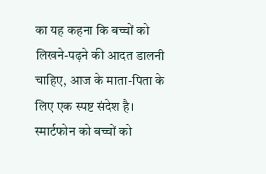का यह कहना कि बच्चों को लिखने-पढ़ने की आदत डालनी चाहिए, आज के माता-पिता के लिए एक स्पष्ट संदेश है। स्मार्टफोन को बच्चों को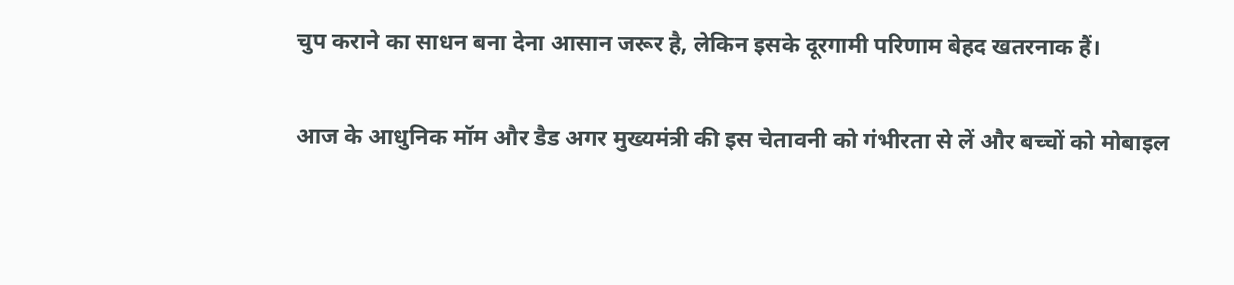चुप कराने का साधन बना देना आसान जरूर है, लेकिन इसके दूरगामी परिणाम बेहद खतरनाक हैं।

आज के आधुनिक मॉम और डैड अगर मुख्यमंत्री की इस चेतावनी को गंभीरता से लें और बच्चों को मोबाइल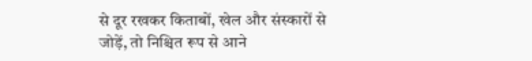से दूर रखकर किताबों, खेल और संस्कारों से जोड़ें, तो निश्चित रूप से आने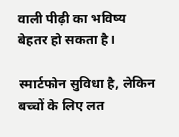वाली पीढ़ी का भविष्य बेहतर हो सकता है।

स्मार्टफोन सुविधा है, लेकिन बच्चों के लिए लत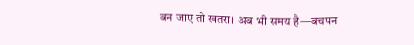बन जाए तो खतरा। अब भी समय है—बचपन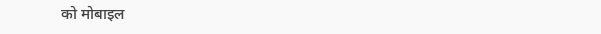को मोबाइल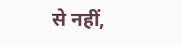से नहीं,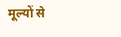मूल्यों से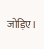जोड़िए।